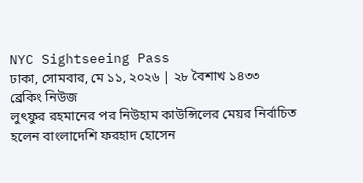NYC Sightseeing Pass
ঢাকা, সোমবার, মে ১১, ২০২৬ | ২৮ বৈশাখ ১৪৩৩
ব্রেকিং নিউজ
লুৎফুর রহমানের পর নিউহাম কাউন্সিলের মেয়র নির্বাচিত হলেন বাংলাদেশি ফরহাদ হোসেন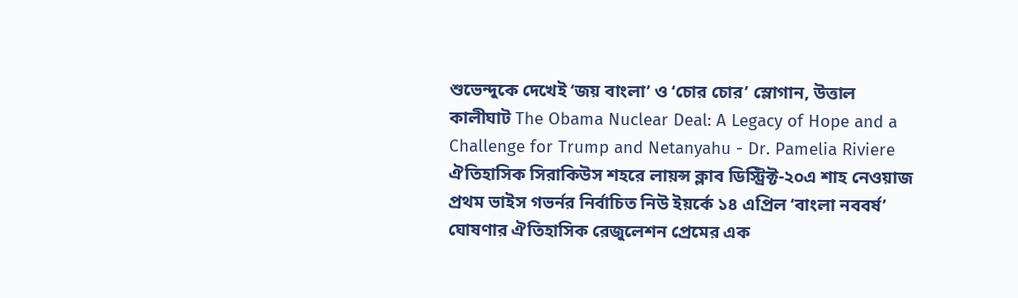শুভেন্দুকে দেখেই ‘জয় বাংলা’ ও ‘চোর চোর’ স্লোগান, উত্তাল কালীঘাট The Obama Nuclear Deal: A Legacy of Hope and a Challenge for Trump and Netanyahu - Dr. Pamelia Riviere ঐতিহাসিক সিরাকিউস শহরে লায়ন্স ক্লাব ডিস্ট্রিক্ট-২০এ শাহ নেওয়াজ প্রথম ভাইস গভর্নর নির্বাচিত নিউ ইয়র্কে ১৪ এপ্রিল ‘বাংলা নববর্ষ’ ঘোষণার ঐতিহাসিক রেজুলেশন প্রেমের এক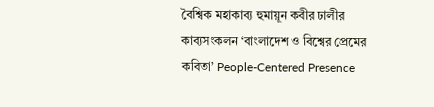বৈশ্বিক মহাকাব্য হুমায়ূন কবীর ঢালীর কাব্যসংকলন ‘বাংলাদেশ ও বিশ্বের প্রেমের কবিতা’ People-Centered Presence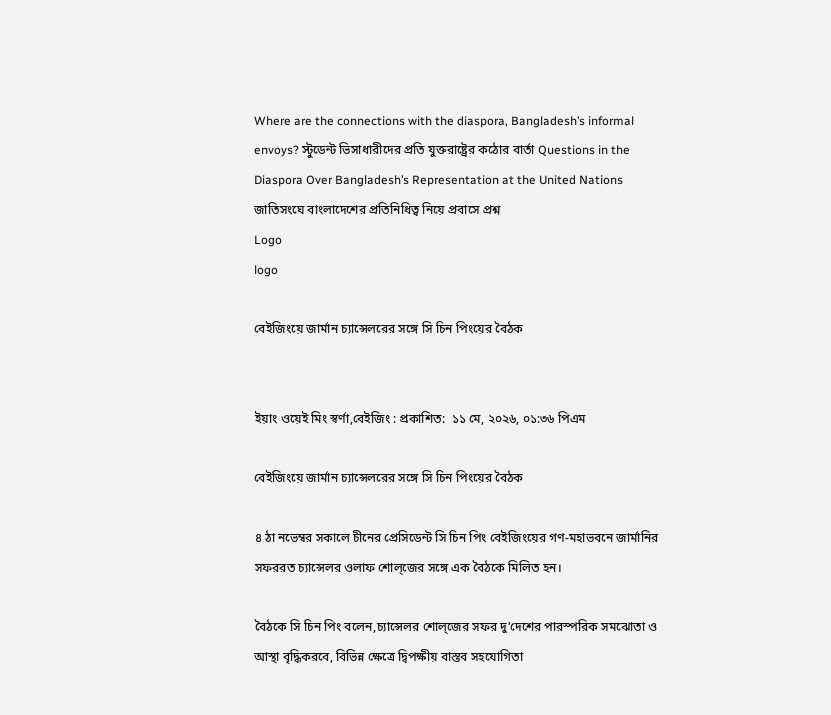Where are the connections with the diaspora, Bangladesh’s informal envoys? স্টুডেন্ট ভিসাধারীদের প্রতি যুক্তরাষ্ট্রের কঠোর বার্তা Questions in the Diaspora Over Bangladesh’s Representation at the United Nations জাতিসংঘে বাংলাদেশের প্রতিনিধিত্ব নিয়ে প্রবাসে প্রশ্ন
Logo
logo

বেইজিংয়ে জার্মান চ্যান্সেলরের সঙ্গে সি চিন পিংয়ের বৈঠক


ইয়াং ওয়েই মিং স্বর্ণা,বেইজিং : প্রকাশিত:  ১১ মে, ২০২৬, ০১:৩৬ পিএম

বেইজিংয়ে জার্মান চ্যান্সেলরের সঙ্গে সি চিন পিংয়ের বৈঠক

৪ ঠা নভেম্বর সকালে চীনের প্রেসিডেন্ট সি চিন পিং বেইজিংয়ের গণ-মহাভবনে জার্মানির সফররত চ্যান্সেলর ওলাফ শোল্জের সঙ্গে এক বৈঠকে মিলিত হন।

বৈঠকে সি চিন পিং বলেন,চ্যান্সেলর শোল্জের সফর দু’দেশের পারস্পরিক সমঝোতা ও আস্থা বৃদ্ধিকরবে, বিভিন্ন ক্ষেত্রে দ্বিপক্ষীয় বাস্তব সহযোগিতা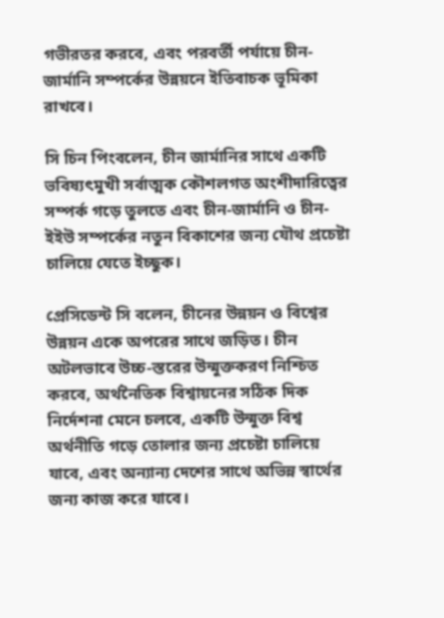গভীরতর করবে, এবং পরবর্তী পর্যায়ে চীন-জার্মানি সম্পর্কের উন্নয়নে ইতিবাচক ভূমিকা রাখবে।

সি চিন পিংবলেন, চীন জার্মানির সাথে একটি ভবিষ্যৎমুখী সর্বাত্মক কৌশলগত অংশীদারিত্বের সম্পর্ক গড়ে তুলতে এবং চীন-জার্মানি ও চীন-ইইউ সম্পর্কের নতুন বিকাশের জন্য যৌথ প্রচেষ্টা চালিয়ে যেতে ইচ্ছুক।

প্রেসিডেন্ট সি বলেন, চীনের উন্নয়ন ও বিশ্বের উন্নয়ন একে অপরের সাথে জড়িত। চীন অটলভাবে উচ্চ-স্তরের উন্মুক্তকরণ নিশ্চিত করবে, অর্থনৈতিক বিশ্বায়নের সঠিক দিক নির্দেশনা মেনে চলবে, একটি উন্মুক্ত বিশ্ব অর্থনীতি গড়ে তোলার জন্য প্রচেষ্টা চালিয়ে যাবে, এবং অন্যান্য দেশের সাথে অভিন্ন স্বার্থের জন্য কাজ করে যাবে।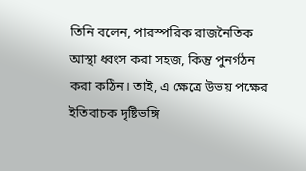তিনি বলেন, পারস্পরিক রাজনৈতিক আস্থা ধ্বংস করা সহজ, কিন্তু পুনর্গঠন করা কঠিন। তাই, এ ক্ষেত্রে উভয় পক্ষের ইতিবাচক দৃষ্টিভঙ্গি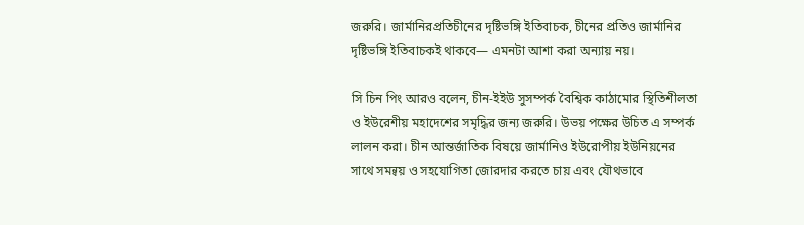জরুরি। জার্মানিরপ্রতিচীনের দৃষ্টিভঙ্গি ইতিবাচক, চীনের প্রতিও জার্মানির দৃষ্টিভঙ্গি ইতিবাচকই থাকবে— এমনটা আশা করা অন্যায় নয়।

সি চিন পিং আরও বলেন, চীন-ইইউ সুসম্পর্ক বৈশ্বিক কাঠামোর স্থিতিশীলতা ও ইউরেশীয় মহাদেশের সমৃদ্ধির জন্য জরুরি। উভয় পক্ষের উচিত এ সম্পর্ক লালন করা। চীন আন্তর্জাতিক বিষয়ে জার্মানিও ইউরোপীয় ইউনিয়নের সাথে সমন্বয় ও সহযোগিতা জোরদার করতে চায় এবং যৌথভাবে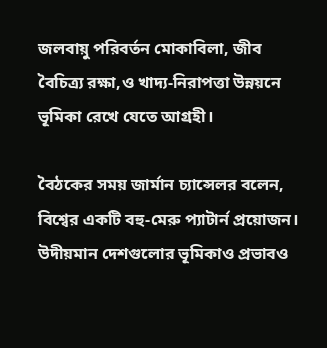জলবায়ু পরিবর্তন মোকাবিলা, জীব বৈচিত্র্য রক্ষা,ও খাদ্য-নিরাপত্তা উন্নয়নে ভূমিকা রেখে যেতে আগ্রহী।

বৈঠকের সময় জার্মান চ্যান্সেলর বলেন, বিশ্বের একটি বহু-মেরু প্যাটার্ন প্রয়োজন। উদীয়মান দেশগুলোর ভূমিকাও প্রভাবও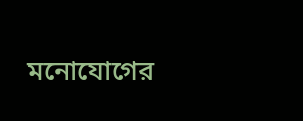মনোযোগের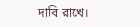দাবি রাখে।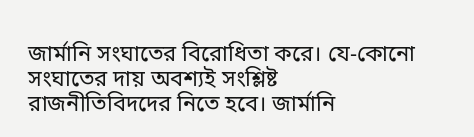জার্মানি সংঘাতের বিরোধিতা করে। যে-কোনো সংঘাতের দায় অবশ্যই সংশ্লিষ্ট রাজনীতিবিদদের নিতে হবে। জার্মানি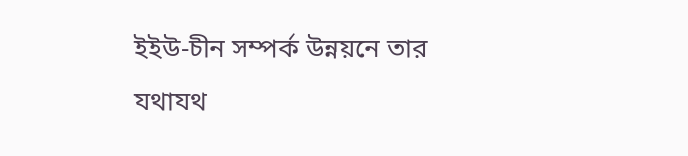ইইউ-চীন সম্পর্ক উন্নয়নে তার যথাযথ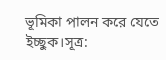ভূমিকা পালন করে যেতে ইচ্ছুক।সূত্র: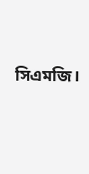সিএমজি।